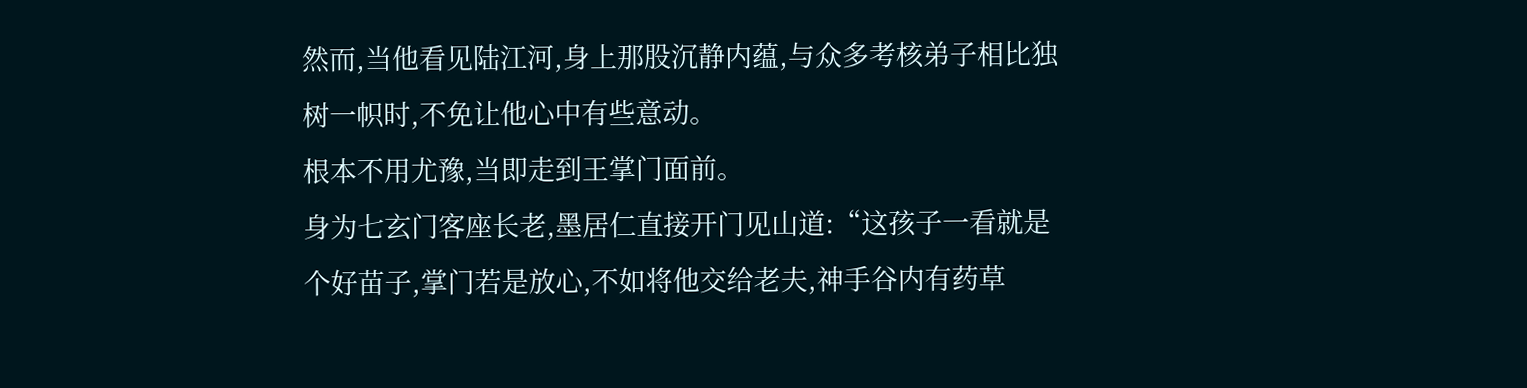然而,当他看见陆江河,身上那股沉静内蕴,与众多考核弟子相比独树一帜时,不免让他心中有些意动。
根本不用尤豫,当即走到王掌门面前。
身为七玄门客座长老,墨居仁直接开门见山道:“这孩子一看就是个好苗子,掌门若是放心,不如将他交给老夫,神手谷内有药草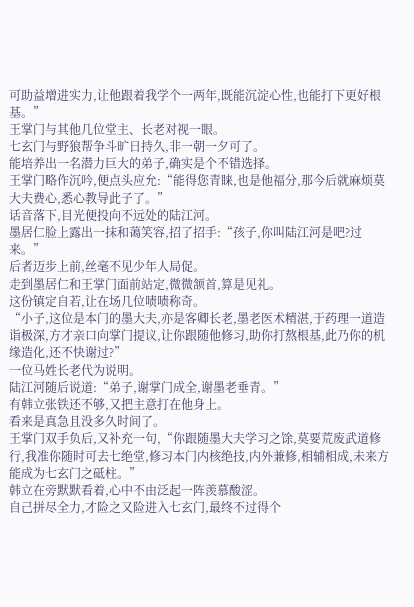可助益增进实力,让他跟着我学个一两年,既能沉淀心性,也能打下更好根基。”
王掌门与其他几位堂主、长老对视一眼。
七玄门与野狼帮争斗旷日持久,非一朝一夕可了。
能培养出一名潜力巨大的弟子,确实是个不错选择。
王掌门略作沉吟,便点头应允:“能得您青睐,也是他福分,那今后就麻烦莫大夫费心,悉心教导此子了。”
话音落下,目光便投向不远处的陆江河。
墨居仁脸上露出一抹和蔼笑容,招了招手:“孩子,你叫陆江河是吧?过来。”
后者迈步上前,丝毫不见少年人局促。
走到墨居仁和王掌门面前站定,微微颔首,算是见礼。
这份镇定自若,让在场几位啧啧称奇。
“小子,这位是本门的墨大夫,亦是客卿长老,墨老医术精湛,于药理一道造诣极深,方才亲口向掌门提议,让你跟随他修习,助你打熬根基,此乃你的机缘造化,还不快谢过?”
一位马姓长老代为说明。
陆江河随后说道:“弟子,谢掌门成全,谢墨老垂青。”
有韩立张铁还不够,又把主意打在他身上。
看来是真急且没多久时间了。
王掌门双手负后,又补充一句,“你跟随墨大夫学习之馀,莫要荒废武道修行,我准你随时可去七绝堂,修习本门内核绝技,内外兼修,相辅相成,未来方能成为七玄门之砥柱。”
韩立在旁默默看着,心中不由泛起一阵羡慕酸涩。
自己拼尽全力,才险之又险进入七玄门,最终不过得个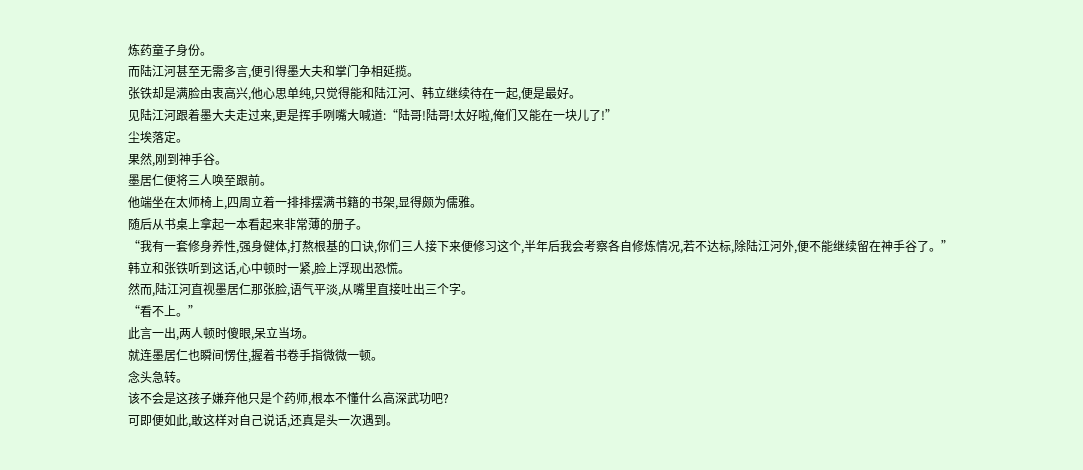炼药童子身份。
而陆江河甚至无需多言,便引得墨大夫和掌门争相延揽。
张铁却是满脸由衷高兴,他心思单纯,只觉得能和陆江河、韩立继续待在一起,便是最好。
见陆江河跟着墨大夫走过来,更是挥手咧嘴大喊道:“陆哥!陆哥!太好啦,俺们又能在一块儿了!”
尘埃落定。
果然,刚到神手谷。
墨居仁便将三人唤至跟前。
他端坐在太师椅上,四周立着一排排摆满书籍的书架,显得颇为儒雅。
随后从书桌上拿起一本看起来非常薄的册子。
“我有一套修身养性,强身健体,打熬根基的口诀,你们三人接下来便修习这个,半年后我会考察各自修炼情况,若不达标,除陆江河外,便不能继续留在神手谷了。”
韩立和张铁听到这话,心中顿时一紧,脸上浮现出恐慌。
然而,陆江河直视墨居仁那张脸,语气平淡,从嘴里直接吐出三个字。
“看不上。”
此言一出,两人顿时傻眼,呆立当场。
就连墨居仁也瞬间愣住,握着书卷手指微微一顿。
念头急转。
该不会是这孩子嫌弃他只是个药师,根本不懂什么高深武功吧?
可即便如此,敢这样对自己说话,还真是头一次遇到。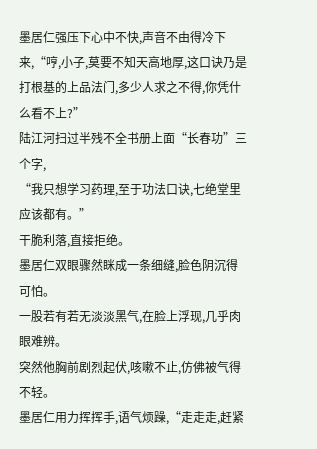墨居仁强压下心中不快,声音不由得冷下来,“哼,小子,莫要不知天高地厚,这口诀乃是打根基的上品法门,多少人求之不得,你凭什么看不上?”
陆江河扫过半残不全书册上面“长春功”三个字,
“我只想学习药理,至于功法口诀,七绝堂里应该都有。”
干脆利落,直接拒绝。
墨居仁双眼骤然眯成一条细缝,脸色阴沉得可怕。
一股若有若无淡淡黑气,在脸上浮现,几乎肉眼难辨。
突然他胸前剧烈起伏,咳嗽不止,仿佛被气得不轻。
墨居仁用力挥挥手,语气烦躁,“走走走,赶紧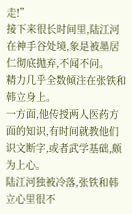走!”
接下来很长时间里,陆江河在神手谷处境,象是被墨居仁彻底抛弃,不闻不问。
精力几乎全数倾注在张铁和韩立身上。
一方面,他传授两人医药方面的知识,有时间就教他们识文断字,或者武学基础,颇为上心。
陆江河独被冷落,张铁和韩立心里很不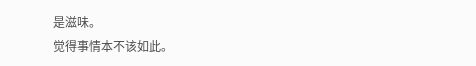是滋味。
觉得事情本不该如此。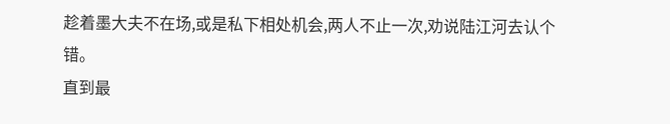趁着墨大夫不在场,或是私下相处机会,两人不止一次,劝说陆江河去认个错。
直到最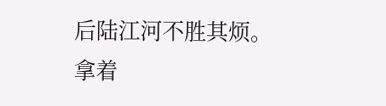后陆江河不胜其烦。
拿着